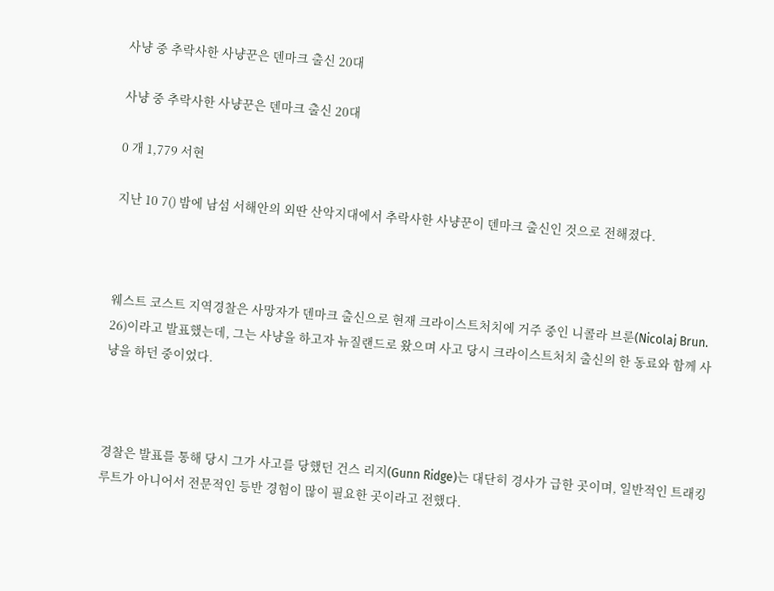사냥 중 추락사한 사냥꾼은 덴마크 출신 20대

사냥 중 추락사한 사냥꾼은 덴마크 출신 20대

0 개 1,779 서현

지난 10 7() 밤에 남섬 서해안의 외딴 산악지대에서 추락사한 사냥꾼이 덴마크 출신인 것으로 전해졌다.



웨스트 코스트 지역경찰은 사망자가 덴마크 출신으로 현재 크라이스트처치에 거주 중인 니콜라 브룬(Nicolaj Brun. 26)이라고 발표했는데, 그는 사냥을 하고자 뉴질랜드로 왔으며 사고 당시 크라이스트처치 출신의 한 동료와 함께 사냥을 하던 중이었다.



경찰은 발표를 통해 당시 그가 사고를 당했던 건스 리지(Gunn Ridge)는 대단히 경사가 급한 곳이며, 일반적인 트래킹 루트가 아니어서 전문적인 등반 경험이 많이 필요한 곳이라고 전했다.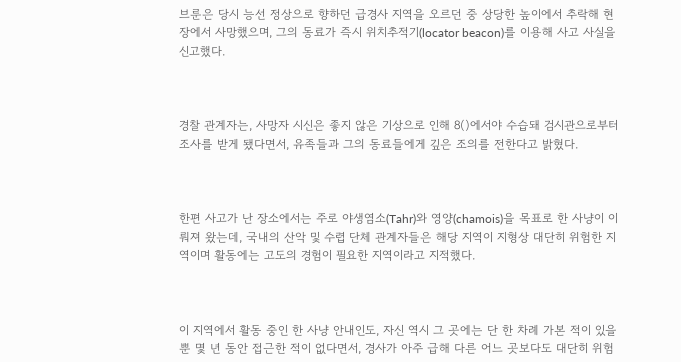브룬은 당시 능선 정상으로 향하던 급경사 지역을 오르던 중 상당한 높이에서 추락해 현장에서 사망했으며, 그의 동료가 즉시 위치추적기(locator beacon)를 이용해 사고 사실을 신고했다.



경찰 관계자는, 사망자 시신은 좋지 않은 기상으로 인해 8()에서야 수습돼 검시관으로부터 조사를 받게 됐다면서, 유족들과 그의 동료들에게 깊은 조의를 전한다고 밝혔다.



한편 사고가 난 장소에서는 주로 야생염소(Tahr)와 영양(chamois)을 목표로 한 사냥이 이뤄져 왔는데, 국내의 산악 및 수렵 단체 관계자들은 해당 지역이 지형상 대단히 위험한 지역이며 활동에는 고도의 경험이 필요한 지역이라고 지적했다.



이 지역에서 활동 중인 한 사냥 안내인도, 자신 역시 그 곳에는 단 한 차례 가본 적이 있을 뿐 몇 년 동안 접근한 적이 없다면서, 경사가 아주 급해 다른 어느 곳보다도 대단히 위험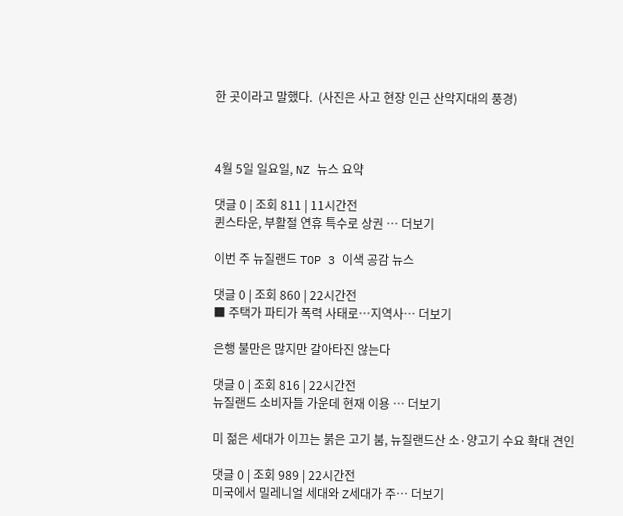한 곳이라고 말했다.  (사진은 사고 현장 인근 산악지대의 풍경)



4월 5일 일요일, NZ 뉴스 요약

댓글 0 | 조회 811 | 11시간전
퀸스타운, 부활절 연휴 특수로 상권 … 더보기

이번 주 뉴질랜드 TOP 3 이색 공감 뉴스

댓글 0 | 조회 860 | 22시간전
■ 주택가 파티가 폭력 사태로…지역사… 더보기

은행 불만은 많지만 갈아타진 않는다

댓글 0 | 조회 816 | 22시간전
뉴질랜드 소비자들 가운데 현재 이용 … 더보기

미 젊은 세대가 이끄는 붉은 고기 붐, 뉴질랜드산 소·양고기 수요 확대 견인

댓글 0 | 조회 989 | 22시간전
미국에서 밀레니얼 세대와 Z세대가 주… 더보기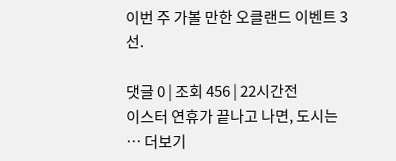이번 주 가볼 만한 오클랜드 이벤트 3선.

댓글 0 | 조회 456 | 22시간전
이스터 연휴가 끝나고 나면, 도시는 … 더보기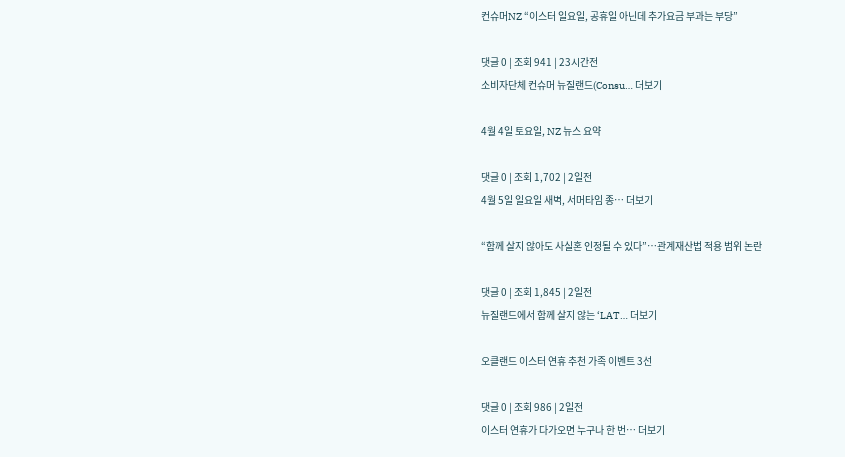컨슈머NZ “이스터 일요일, 공휴일 아닌데 추가요금 부과는 부당”

댓글 0 | 조회 941 | 23시간전
소비자단체 컨슈머 뉴질랜드(Consu… 더보기

4월 4일 토요일, NZ 뉴스 요약

댓글 0 | 조회 1,702 | 2일전
4월 5일 일요일 새벽, 서머타임 종… 더보기

“함께 살지 않아도 사실혼 인정될 수 있다”…관계재산법 적용 범위 논란

댓글 0 | 조회 1,845 | 2일전
뉴질랜드에서 함께 살지 않는 ‘LAT… 더보기

오클랜드 이스터 연휴 추천 가족 이벤트 3선

댓글 0 | 조회 986 | 2일전
이스터 연휴가 다가오면 누구나 한 번… 더보기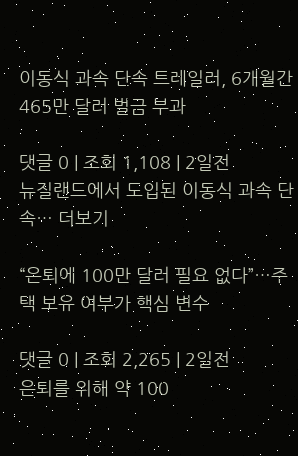이동식 과속 단속 트레일러, 6개월간 465만 달러 벌금 부과

댓글 0 | 조회 1,108 | 2일전
뉴질랜드에서 도입된 이동식 과속 단속… 더보기

“은퇴에 100만 달러 필요 없다”…주택 보유 여부가 핵심 변수

댓글 0 | 조회 2,265 | 2일전
은퇴를 위해 약 100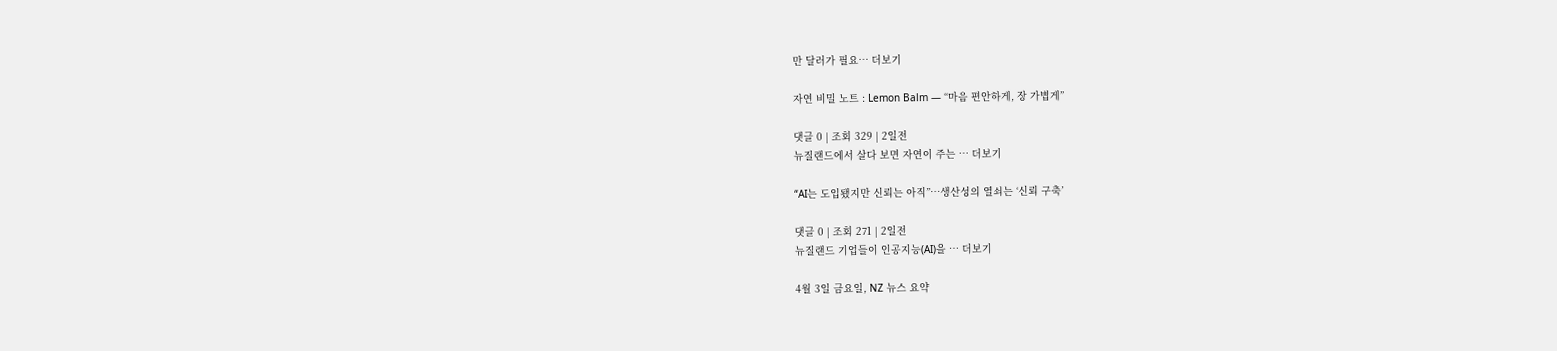만 달러가 필요… 더보기

자연 비밀 노트 : Lemon Balm — “마음 편안하게, 장 가볍게”

댓글 0 | 조회 329 | 2일전
뉴질랜드에서 살다 보면 자연이 주는 … 더보기

“AI는 도입됐지만 신뢰는 아직”…생산성의 열쇠는 ‘신뢰 구축’

댓글 0 | 조회 271 | 2일전
뉴질랜드 기업들이 인공지능(AI)을 … 더보기

4월 3일 금요일, NZ 뉴스 요약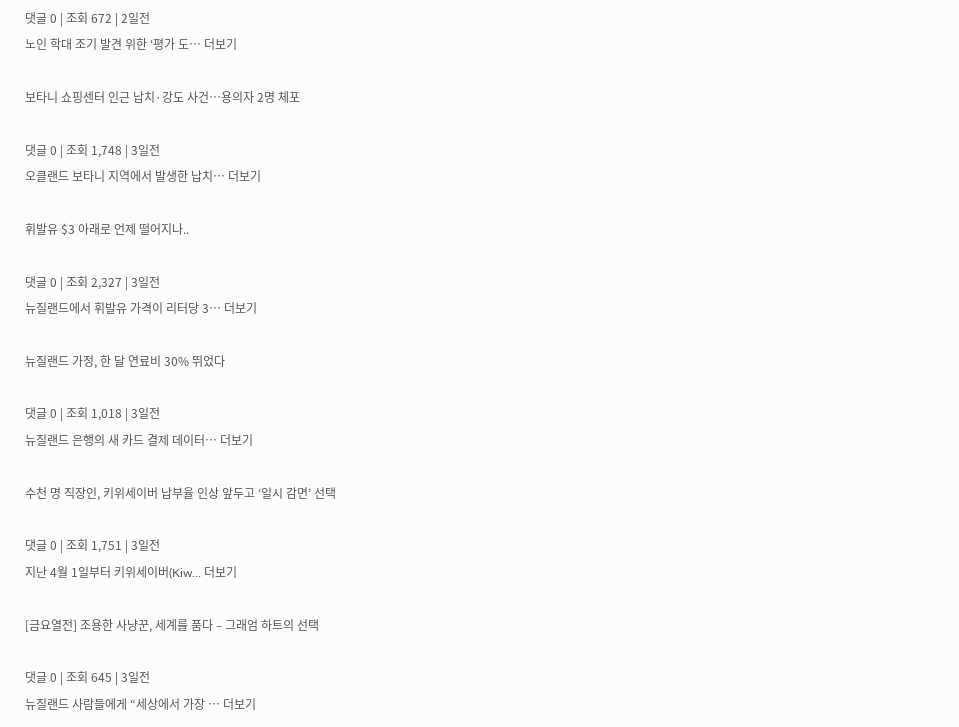댓글 0 | 조회 672 | 2일전
노인 학대 조기 발견 위한 ‘평가 도… 더보기

보타니 쇼핑센터 인근 납치·강도 사건…용의자 2명 체포

댓글 0 | 조회 1,748 | 3일전
오클랜드 보타니 지역에서 발생한 납치… 더보기

휘발유 $3 아래로 언제 떨어지나..

댓글 0 | 조회 2,327 | 3일전
뉴질랜드에서 휘발유 가격이 리터당 3… 더보기

뉴질랜드 가정, 한 달 연료비 30% 뛰었다

댓글 0 | 조회 1,018 | 3일전
뉴질랜드 은행의 새 카드 결제 데이터… 더보기

수천 명 직장인, 키위세이버 납부율 인상 앞두고 ‘일시 감면’ 선택

댓글 0 | 조회 1,751 | 3일전
지난 4월 1일부터 키위세이버(Kiw… 더보기

[금요열전] 조용한 사냥꾼, 세계를 품다 – 그래엄 하트의 선택

댓글 0 | 조회 645 | 3일전
뉴질랜드 사람들에게 “세상에서 가장 … 더보기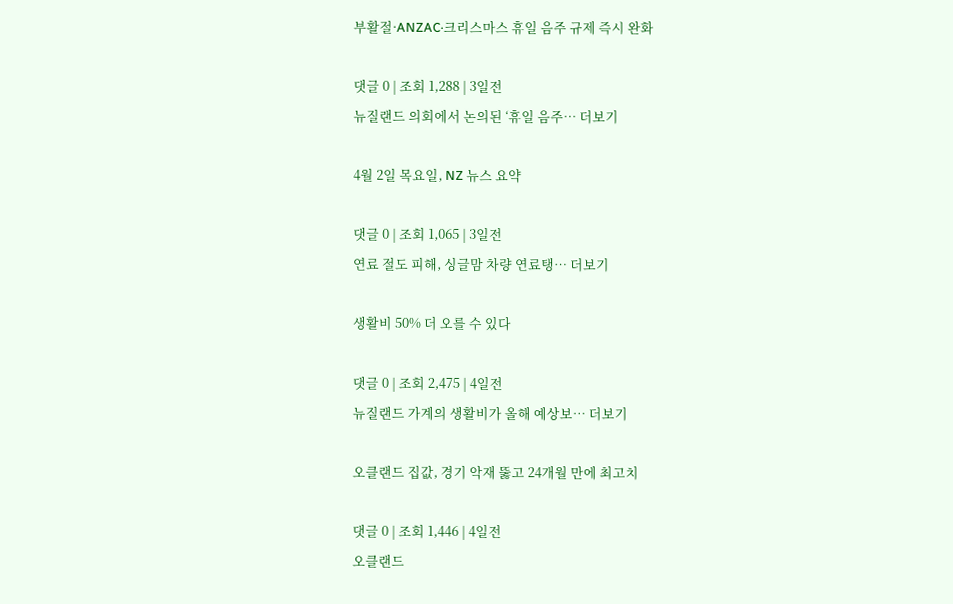부활절·ANZAC·크리스마스 휴일 음주 규제 즉시 완화

댓글 0 | 조회 1,288 | 3일전
뉴질랜드 의회에서 논의된 ‘휴일 음주… 더보기

4월 2일 목요일, NZ 뉴스 요약

댓글 0 | 조회 1,065 | 3일전
연료 절도 피해, 싱글맘 차량 연료탱… 더보기

생활비 50% 더 오를 수 있다

댓글 0 | 조회 2,475 | 4일전
뉴질랜드 가계의 생활비가 올해 예상보… 더보기

오클랜드 집값, 경기 악재 뚫고 24개월 만에 최고치

댓글 0 | 조회 1,446 | 4일전
오클랜드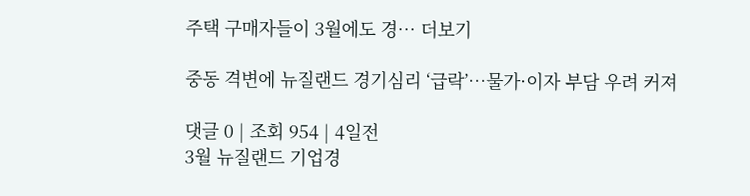주택 구매자들이 3월에도 경… 더보기

중동 격변에 뉴질랜드 경기심리 ‘급락’…물가·이자 부담 우려 커져

댓글 0 | 조회 954 | 4일전
3월 뉴질랜드 기업경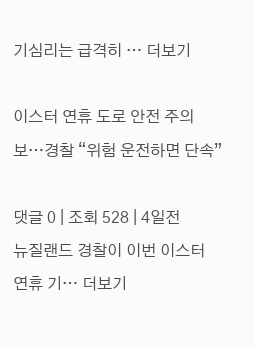기심리는 급격히 … 더보기

이스터 연휴 도로 안전 주의보…경찰 “위험 운전하면 단속”

댓글 0 | 조회 528 | 4일전
뉴질랜드 경찰이 이번 이스터 연휴 기… 더보기